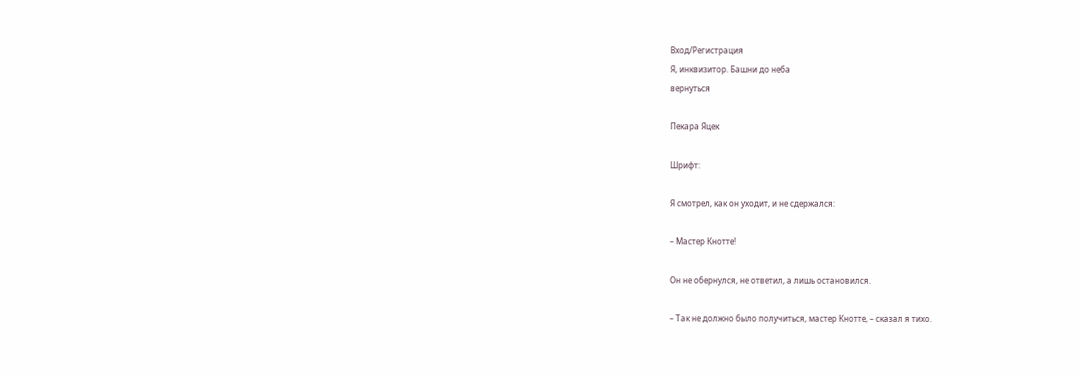Вход/Регистрация
Я, инквизитор. Башни до неба
вернуться

Пекара Яцек

Шрифт:

Я смотрел, как он уходит, и не сдержался:

– Мастер Кнотте!

Он не обернулся, не ответил, а лишь остановился.

– Так не должно было получиться, мастер Кнотте, – сказал я тихо.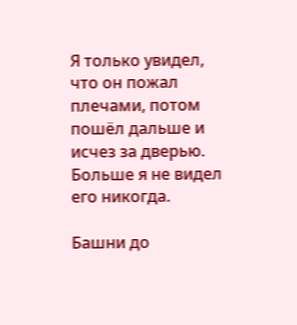Я только увидел, что он пожал плечами, потом пошёл дальше и исчез за дверью. Больше я не видел его никогда.

Башни до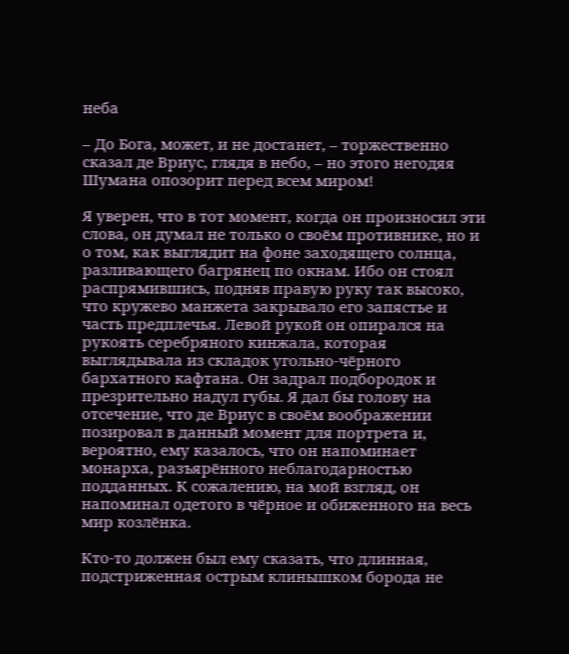неба

– До Бога, может, и не достанет, – торжественно сказал де Вриус, глядя в небо, – но этого негодяя Шумана опозорит перед всем миром!

Я уверен, что в тот момент, когда он произносил эти слова, он думал не только о своём противнике, но и о том, как выглядит на фоне заходящего солнца, разливающего багрянец по окнам. Ибо он стоял распрямившись, подняв правую руку так высоко, что кружево манжета закрывало его запястье и часть предплечья. Левой рукой он опирался на рукоять серебряного кинжала, которая выглядывала из складок угольно-чёрного бархатного кафтана. Он задрал подбородок и презрительно надул губы. Я дал бы голову на отсечение, что де Вриус в своём воображении позировал в данный момент для портрета и, вероятно, ему казалось, что он напоминает монарха, разъярённого неблагодарностью подданных. К сожалению, на мой взгляд, он напоминал одетого в чёрное и обиженного на весь мир козлёнка.

Кто-то должен был ему сказать, что длинная, подстриженная острым клинышком борода не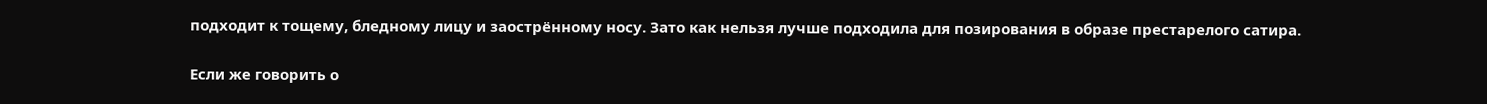подходит к тощему, бледному лицу и заострённому носу. Зато как нельзя лучше подходила для позирования в образе престарелого сатира.

Если же говорить о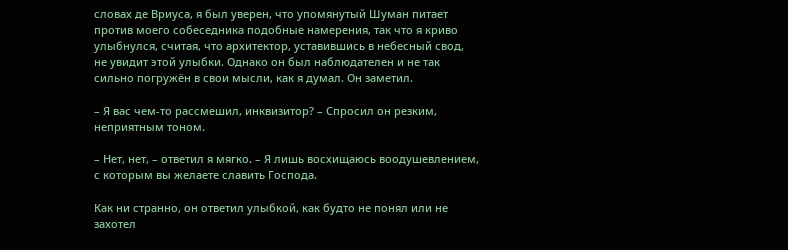словах де Вриуса, я был уверен, что упомянутый Шуман питает против моего собеседника подобные намерения, так что я криво улыбнулся, считая, что архитектор, уставившись в небесный свод, не увидит этой улыбки. Однако он был наблюдателен и не так сильно погружён в свои мысли, как я думал. Он заметил.

– Я вас чем-то рассмешил, инквизитор? – Спросил он резким, неприятным тоном.

– Нет, нет, – ответил я мягко. – Я лишь восхищаюсь воодушевлением, с которым вы желаете славить Господа.

Как ни странно, он ответил улыбкой, как будто не понял или не захотел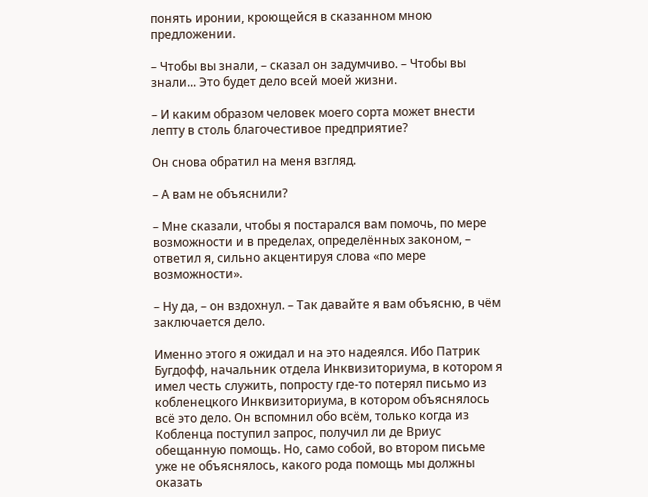понять иронии, кроющейся в сказанном мною предложении.

– Чтобы вы знали, – сказал он задумчиво. – Чтобы вы знали... Это будет дело всей моей жизни.

– И каким образом человек моего сорта может внести лепту в столь благочестивое предприятие?

Он снова обратил на меня взгляд.

– А вам не объяснили?

– Мне сказали, чтобы я постарался вам помочь, по мере возможности и в пределах, определённых законом, – ответил я, сильно акцентируя слова «по мере возможности».

– Ну да, – он вздохнул. – Так давайте я вам объясню, в чём заключается дело.

Именно этого я ожидал и на это надеялся. Ибо Патрик Бугдофф, начальник отдела Инквизиториума, в котором я имел честь служить, попросту где-то потерял письмо из кобленецкого Инквизиториума, в котором объяснялось всё это дело. Он вспомнил обо всём, только когда из Кобленца поступил запрос, получил ли де Вриус обещанную помощь. Но, само собой, во втором письме уже не объяснялось, какого рода помощь мы должны оказать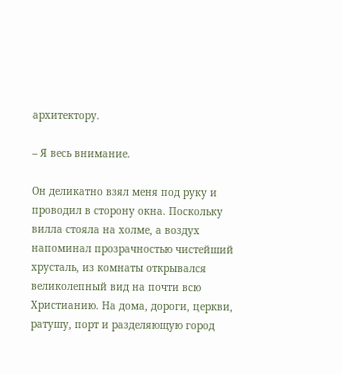архитектору.

– Я весь внимание.

Он деликатно взял меня под руку и проводил в сторону окна. Поскольку вилла стояла на холме, а воздух напоминал прозрачностью чистейший хрусталь, из комнаты открывался великолепный вид на почти всю Христианию. На дома, дороги, церкви, ратушу, порт и разделяющую город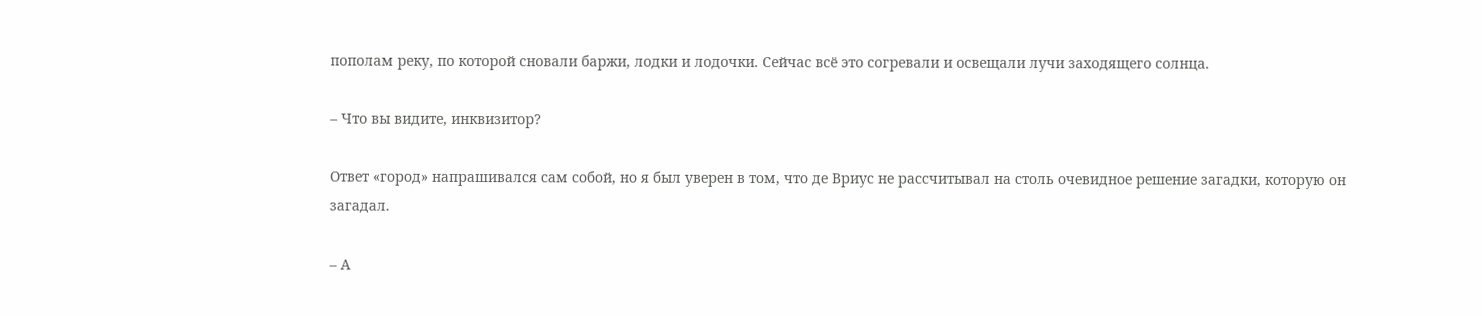пополам реку, по которой сновали баржи, лодки и лодочки. Сейчас всё это согревали и освещали лучи заходящего солнца.

– Что вы видите, инквизитор?

Ответ «город» напрашивался сам собой, но я был уверен в том, что де Вриус не рассчитывал на столь очевидное решение загадки, которую он загадал.

– А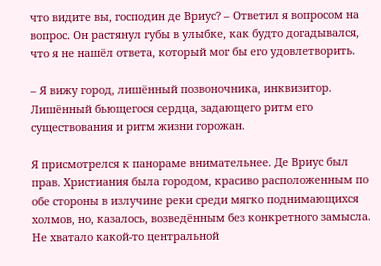что видите вы, господин де Вриус? – Ответил я вопросом на вопрос. Он растянул губы в улыбке, как будто догадывался, что я не нашёл ответа, который мог бы его удовлетворить.

– Я вижу город, лишённый позвоночника, инквизитор. Лишённый бьющегося сердца, задающего ритм его существования и ритм жизни горожан.

Я присмотрелся к панораме внимательнее. Де Вриус был прав. Христиания была городом, красиво расположенным по обе стороны в излучине реки среди мягко поднимающихся холмов, но, казалось, возведённым без конкретного замысла. Не хватало какой-то центральной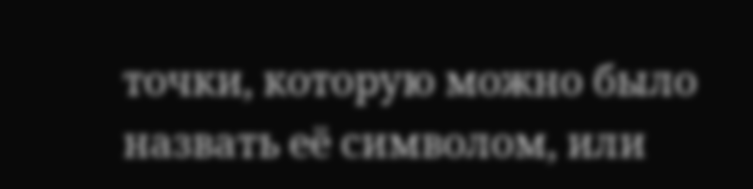точки, которую можно было назвать её символом, или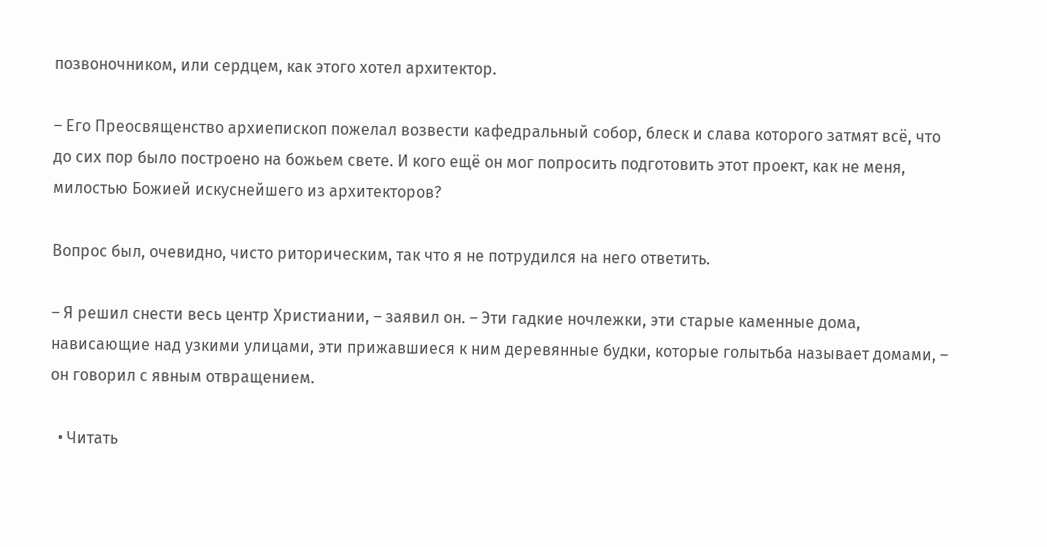позвоночником, или сердцем, как этого хотел архитектор.

– Его Преосвященство архиепископ пожелал возвести кафедральный собор, блеск и слава которого затмят всё, что до сих пор было построено на божьем свете. И кого ещё он мог попросить подготовить этот проект, как не меня, милостью Божией искуснейшего из архитекторов?

Вопрос был, очевидно, чисто риторическим, так что я не потрудился на него ответить.

– Я решил снести весь центр Христиании, – заявил он. – Эти гадкие ночлежки, эти старые каменные дома, нависающие над узкими улицами, эти прижавшиеся к ним деревянные будки, которые голытьба называет домами, – он говорил с явным отвращением.

  • Читать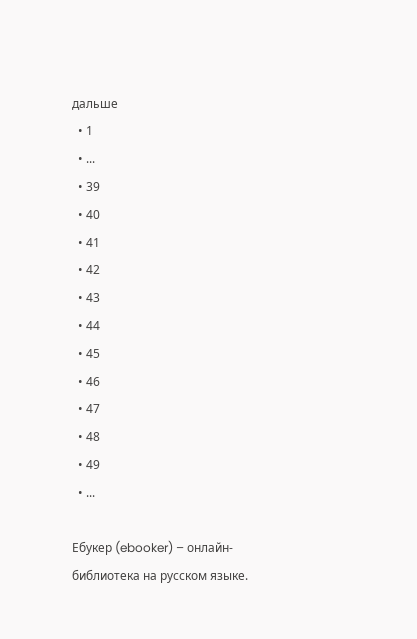дальше
  • 1
  • ...
  • 39
  • 40
  • 41
  • 42
  • 43
  • 44
  • 45
  • 46
  • 47
  • 48
  • 49
  • ...

Ебукер (ebooker) – онлайн-библиотека на русском языке.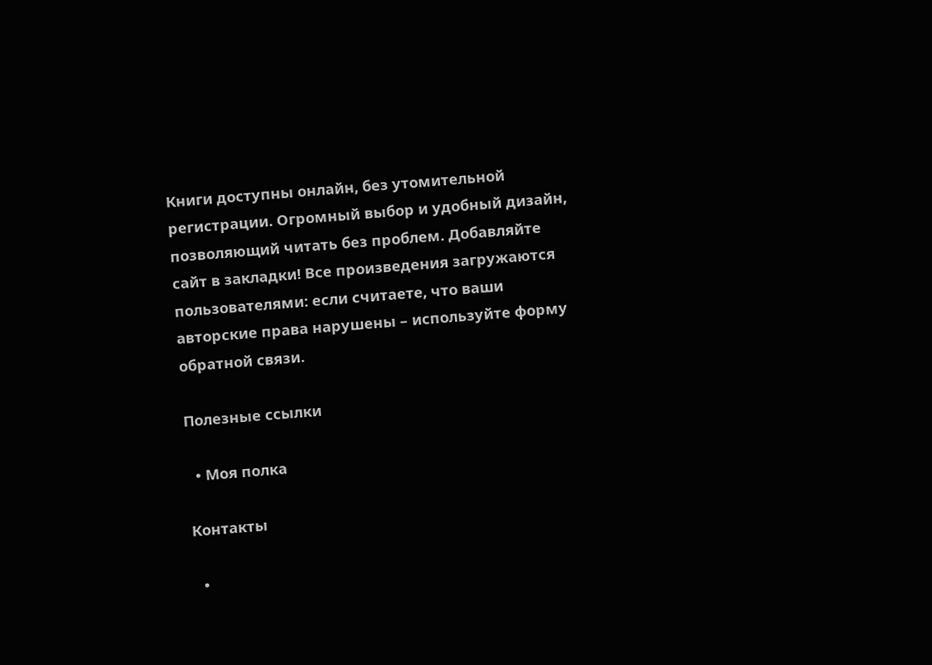Книги доступны онлайн, без утомительной регистрации. Огромный выбор и удобный дизайн, позволяющий читать без проблем. Добавляйте сайт в закладки! Все произведения загружаются пользователями: если считаете, что ваши авторские права нарушены – используйте форму обратной связи.

Полезные ссылки

  • Моя полка

Контакты

  •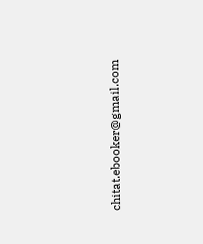chitat.ebooker@gmail.com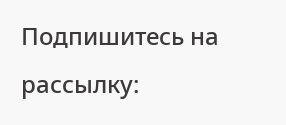Подпишитесь на рассылку: